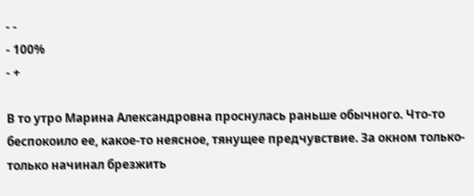- -
- 100%
- +

В то утро Марина Александровна проснулась раньше обычного. Что-то беспокоило ее, какое-то неясное, тянущее предчувствие. За окном только-только начинал брезжить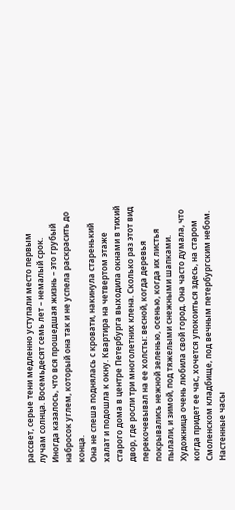рассвет, серые тени медленно уступали место первым лучам солнца. Восемьдесят семь лет – немалый срок. Иногда казалось, что вся прошедшая жизнь – это грубый набросок углем, который она так и не успела раскрасить до конца.
Она не спеша поднялась с кровати, накинула старенький халат и подошла к окну. Квартира на четвертом этаже старого дома в центре Петербурга выходила окнами в тихий двор, где росли три многолетних клена. Сколько раз этот вид перекочевывал на ее холсты: весной, когда деревья покрывались нежной зеленью, осенью, когда их листья пылали, и зимой, под тяжелыми снежными шапками. Художница очень любила свой город. Она часто думала, что когда придет ее час, хочется упокоиться здесь, на старом Смоленском кладбище, под вечным петербургским небом.
Настенные часы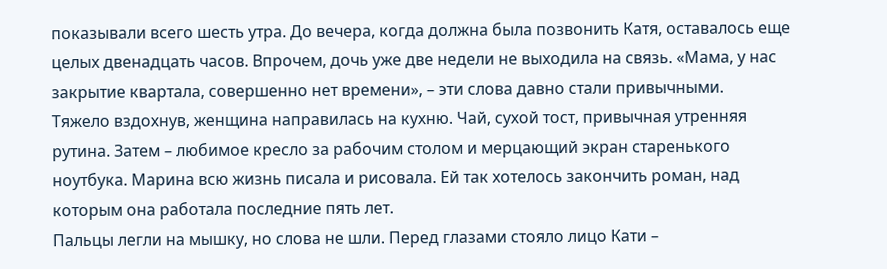показывали всего шесть утра. До вечера, когда должна была позвонить Катя, оставалось еще целых двенадцать часов. Впрочем, дочь уже две недели не выходила на связь. «Мама, у нас закрытие квартала, совершенно нет времени», – эти слова давно стали привычными.
Тяжело вздохнув, женщина направилась на кухню. Чай, сухой тост, привычная утренняя рутина. Затем – любимое кресло за рабочим столом и мерцающий экран старенького ноутбука. Марина всю жизнь писала и рисовала. Ей так хотелось закончить роман, над которым она работала последние пять лет.
Пальцы легли на мышку, но слова не шли. Перед глазами стояло лицо Кати –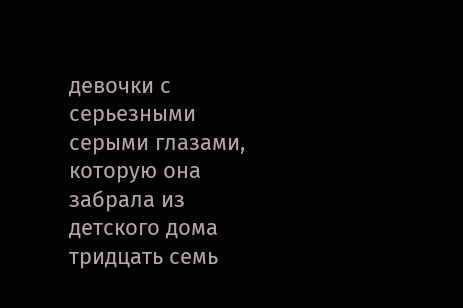девочки с серьезными серыми глазами, которую она забрала из детского дома тридцать семь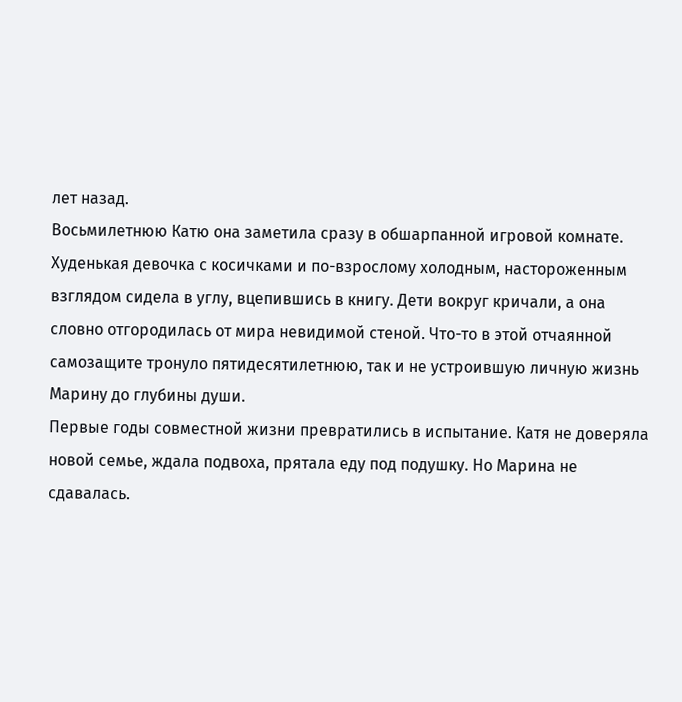лет назад.
Восьмилетнюю Катю она заметила сразу в обшарпанной игровой комнате. Худенькая девочка с косичками и по-взрослому холодным, настороженным взглядом сидела в углу, вцепившись в книгу. Дети вокруг кричали, а она словно отгородилась от мира невидимой стеной. Что-то в этой отчаянной самозащите тронуло пятидесятилетнюю, так и не устроившую личную жизнь Марину до глубины души.
Первые годы совместной жизни превратились в испытание. Катя не доверяла новой семье, ждала подвоха, прятала еду под подушку. Но Марина не сдавалась.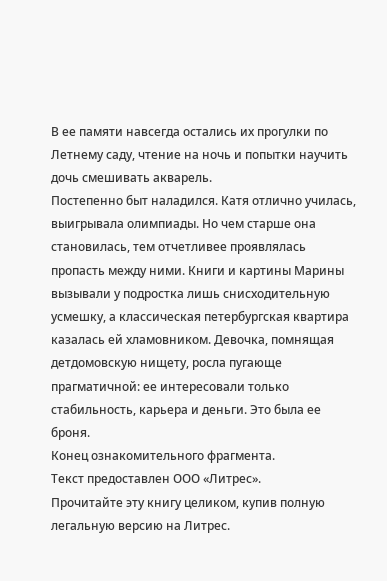В ее памяти навсегда остались их прогулки по Летнему саду, чтение на ночь и попытки научить дочь смешивать акварель.
Постепенно быт наладился. Катя отлично училась, выигрывала олимпиады. Но чем старше она становилась, тем отчетливее проявлялась пропасть между ними. Книги и картины Марины вызывали у подростка лишь снисходительную усмешку, а классическая петербургская квартира казалась ей хламовником. Девочка, помнящая детдомовскую нищету, росла пугающе прагматичной: ее интересовали только стабильность, карьера и деньги. Это была ее броня.
Конец ознакомительного фрагмента.
Текст предоставлен ООО «Литрес».
Прочитайте эту книгу целиком, купив полную легальную версию на Литрес.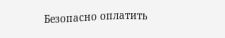Безопасно оплатить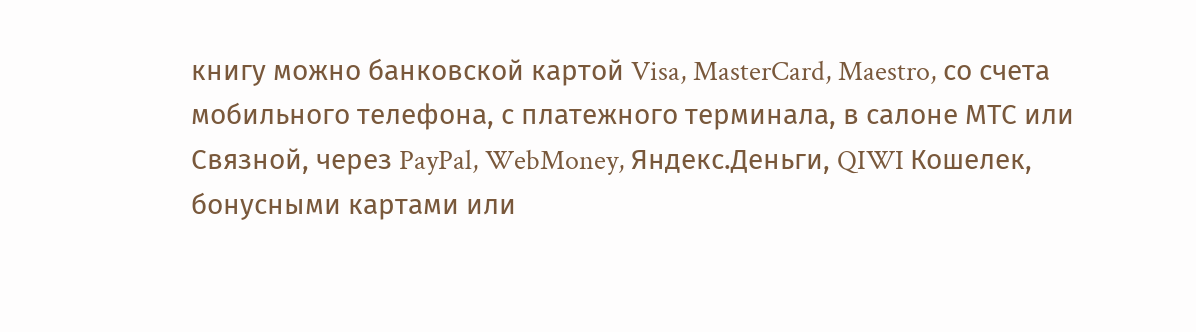книгу можно банковской картой Visa, MasterCard, Maestro, со счета мобильного телефона, с платежного терминала, в салоне МТС или Связной, через PayPal, WebMoney, Яндекс.Деньги, QIWI Кошелек, бонусными картами или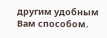другим удобным Вам способом.